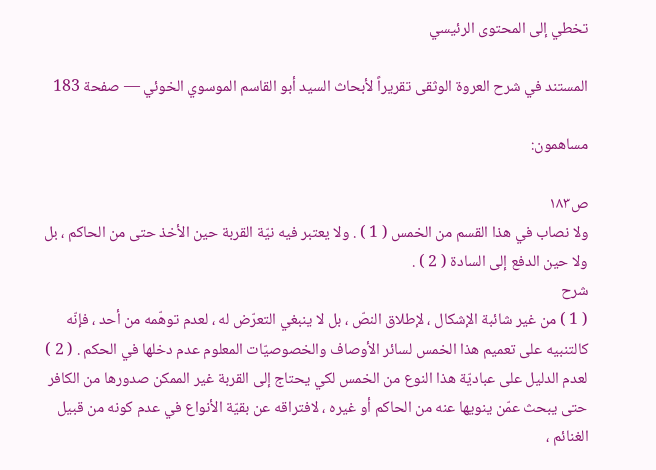تخطي إلى المحتوى الرئيسي

المستند في شرح العروة الوثقى تقريراً لأبحاث السيد أبو القاسم الموسوي الخوئي — صفحة 183

مساهمون:

ص١٨٣
ولا نصاب في هذا القسم من الخمس ( 1 ) . ولا يعتبر فيه نيّة القربة حين الأخذ حتى من الحاكم ، بل ولا حين الدفع إلى السادة ( 2 ) .
شرح
( 1 ) من غير شائبة الإشكال ، لإطلاق النصّ ، بل لا ينبغي التعرّض له ، لعدم توهّمه من أحد ، فإنّه كالتنبيه على تعميم هذا الخمس لسائر الأوصاف والخصوصيّات المعلوم عدم دخلها في الحكم . ( 2 ) لعدم الدليل على عباديّة هذا النوع من الخمس لكي يحتاج إلى القربة غير الممكن صدورها من الكافر حتى يبحث عمّن ينويها عنه من الحاكم أو غيره ، لافتراقه عن بقيّة الأنواع في عدم كونه من قبيل الغنائم ،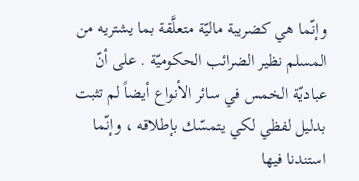وإنّما هي كضريبة ماليّة متعلَّقة بما يشتريه من المسلم نظير الضرائب الحكوميّة . على أنّ عباديّة الخمس في سائر الأنواع أيضاً لم تثبت بدليل لفظي لكي يتمسّك بإطلاقه ، وإنّما استندنا فيها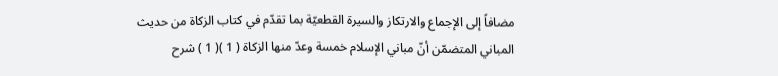مضافاً إلى الإجماع والارتكاز والسيرة القطعيّة بما تقدّم في كتاب الزكاة من حديث المباني المتضمّن أنّ مباني الإسلام خمسة وعدّ منها الزكاة ( 1 )( 1 ) شرح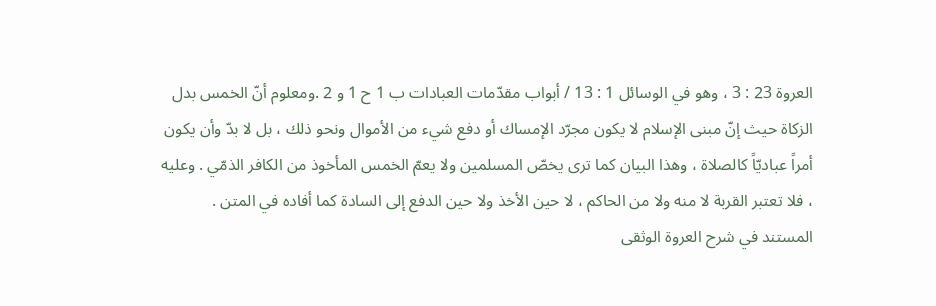العروة 23 : 3 ، وهو في الوسائل 1 : 13 / أبواب مقدّمات العبادات ب 1 ح 1 و 2 .ومعلوم أنّ الخمس بدل الزكاة حيث إنّ مبنى الإسلام لا يكون مجرّد الإمساك أو دفع شيء من الأموال ونحو ذلك ، بل لا بدّ وأن يكون أمراً عباديّاً كالصلاة ، وهذا البيان كما ترى يخصّ المسلمين ولا يعمّ الخمس المأخوذ من الكافر الذمّي . وعليه ، فلا تعتبر القربة لا منه ولا من الحاكم ، لا حين الأخذ ولا حين الدفع إلى السادة كما أفاده في المتن .
المستند في شرح العروة الوثقى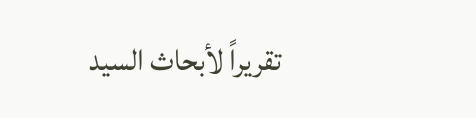تقريراً لأبحاث السيد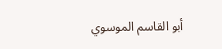أبو القاسم الموسوي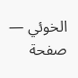الخوئي — صفحة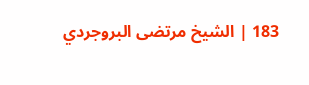183 | الشيخ مرتضى البروجردي